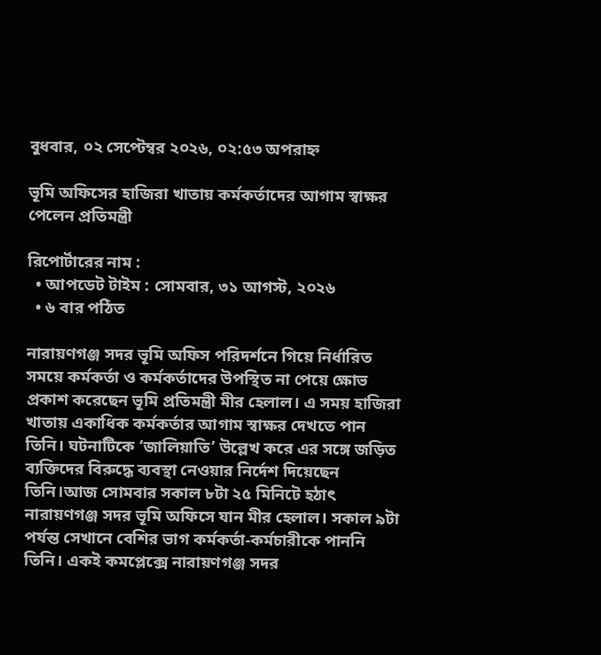বুধবার, ০২ সেপ্টেম্বর ২০২৬, ০২:৫৩ অপরাহ্ন

ভূমি অফিসের হাজিরা খাতায় কর্মকর্তাদের আগাম স্বাক্ষর পেলেন প্রতিমন্ত্রী

রিপোর্টারের নাম :
  • আপডেট টাইম : সোমবার, ৩১ আগস্ট, ২০২৬
  • ৬ বার পঠিত

নারায়ণগঞ্জ সদর ভূমি অফিস পরিদর্শনে গিয়ে নির্ধারিত সময়ে কর্মকর্তা ও কর্মকর্তাদের উপস্থিত না পেয়ে ক্ষোভ প্রকাশ করেছেন ভূমি প্রতিমন্ত্রী মীর হেলাল। এ সময় হাজিরা খাতায় একাধিক কর্মকর্তার আগাম স্বাক্ষর দেখতে পান তিনি। ঘটনাটিকে ‘জালিয়াতি’ উল্লেখ করে এর সঙ্গে জড়িত ব্যক্তিদের বিরুদ্ধে ব্যবস্থা নেওয়ার নির্দেশ দিয়েছেন তিনি।আজ সোমবার সকাল ৮টা ২৫ মিনিটে হঠাৎ নারায়ণগঞ্জ সদর ভূমি অফিসে যান মীর হেলাল। সকাল ৯টা পর্যন্ত সেখানে বেশির ভাগ কর্মকর্তা-কর্মচারীকে পাননি তিনি। একই কমপ্লেক্সে নারায়ণগঞ্জ সদর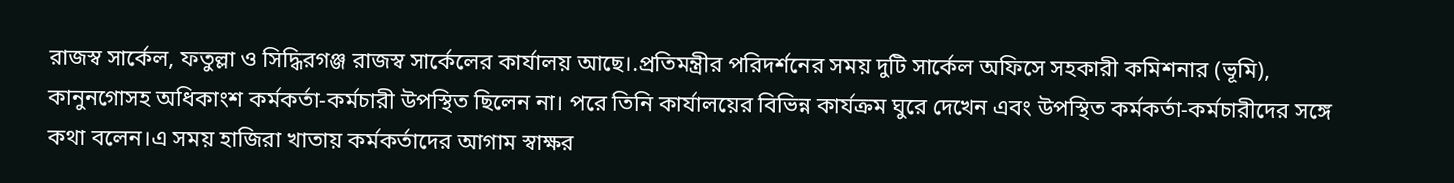রাজস্ব সার্কেল, ফতুল্লা ও সিদ্ধিরগঞ্জ রাজস্ব সার্কেলের কার্যালয় আছে।.প্রতিমন্ত্রীর পরিদর্শনের সময় দুটি সার্কেল অফিসে সহকারী কমিশনার (ভূমি), কানুনগোসহ অধিকাংশ কর্মকর্তা-কর্মচারী উপস্থিত ছিলেন না। পরে তিনি কার্যালয়ের বিভিন্ন কার্যক্রম ঘুরে দেখেন এবং উপস্থিত কর্মকর্তা-কর্মচারীদের সঙ্গে কথা বলেন।এ সময় হাজিরা খাতায় কর্মকর্তাদের আগাম স্বাক্ষর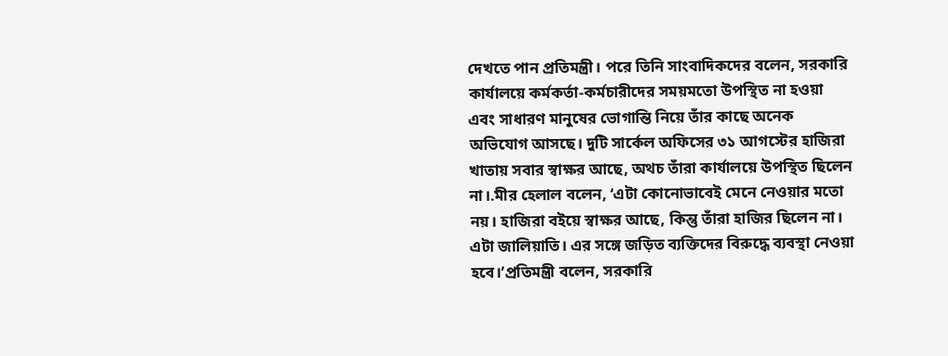দেখতে পান প্রতিমন্ত্রী। পরে তিনি সাংবাদিকদের বলেন, সরকারি কার্যালয়ে কর্মকর্তা-কর্মচারীদের সময়মতো উপস্থিত না হওয়া এবং সাধারণ মানুষের ভোগান্তি নিয়ে তাঁর কাছে অনেক অভিযোগ আসছে। দুটি সার্কেল অফিসের ৩১ আগস্টের হাজিরা খাতায় সবার স্বাক্ষর আছে, অথচ তাঁরা কার্যালয়ে উপস্থিত ছিলেন না।.মীর হেলাল বলেন, ‘এটা কোনোভাবেই মেনে নেওয়ার মতো নয়। হাজিরা বইয়ে স্বাক্ষর আছে, কিন্তু তাঁরা হাজির ছিলেন না। এটা জালিয়াতি। এর সঙ্গে জড়িত ব্যক্তিদের বিরুদ্ধে ব্যবস্থা নেওয়া হবে।’প্রতিমন্ত্রী বলেন, সরকারি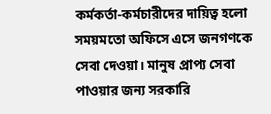কর্মকর্তা-কর্মচারীদের দায়িত্ব হলো সময়মতো অফিসে এসে জনগণকে সেবা দেওয়া। মানুষ প্রাপ্য সেবা পাওয়ার জন্য সরকারি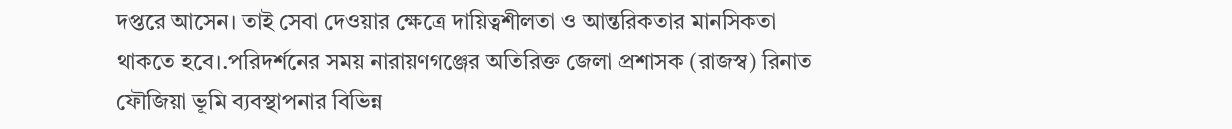দপ্তরে আসেন। তাই সেবা দেওয়ার ক্ষেত্রে দায়িত্বশীলতা ও আন্তরিকতার মানসিকতা থাকতে হবে।.পরিদর্শনের সময় নারায়ণগঞ্জের অতিরিক্ত জেলা প্রশাসক (রাজস্ব) রিনাত ফৌজিয়া ভূমি ব্যবস্থাপনার বিভিন্ন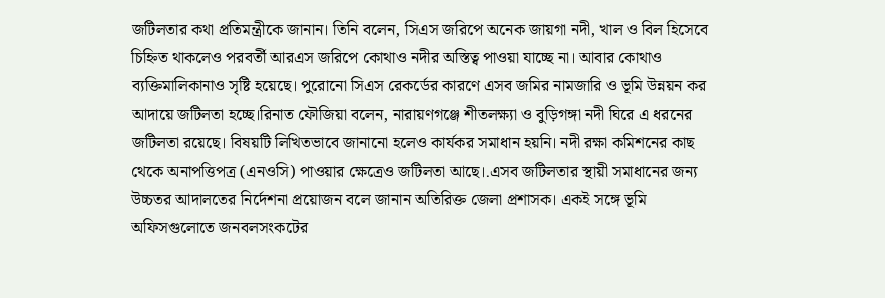জটিলতার কথা প্রতিমন্ত্রীকে জানান। তিনি বলেন, সিএস জরিপে অনেক জায়গা নদী, খাল ও বিল হিসেবে চিহ্নিত থাকলেও পরবর্তী আরএস জরিপে কোথাও নদীর অস্তিত্ব পাওয়া যাচ্ছে না। আবার কোথাও ব্যক্তিমালিকানাও সৃষ্টি হয়েছে। পুরোনো সিএস রেকর্ডের কারণে এসব জমির নামজারি ও ভূমি উন্নয়ন কর আদায়ে জটিলতা হচ্ছে।রিনাত ফৌজিয়া বলেন, নারায়ণগঞ্জে শীতলক্ষ্যা ও বুড়িগঙ্গা নদী ঘিরে এ ধরনের জটিলতা রয়েছে। বিষয়টি লিখিতভাবে জানানো হলেও কার্যকর সমাধান হয়নি। নদী রক্ষা কমিশনের কাছ থেকে অনাপত্তিপত্র (এনওসি) পাওয়ার ক্ষেত্রেও জটিলতা আছে।.এসব জটিলতার স্থায়ী সমাধানের জন্য উচ্চতর আদালতের নির্দেশনা প্রয়োজন বলে জানান অতিরিক্ত জেলা প্রশাসক। একই সঙ্গে ভূমি অফিসগুলোতে জনবলসংকটের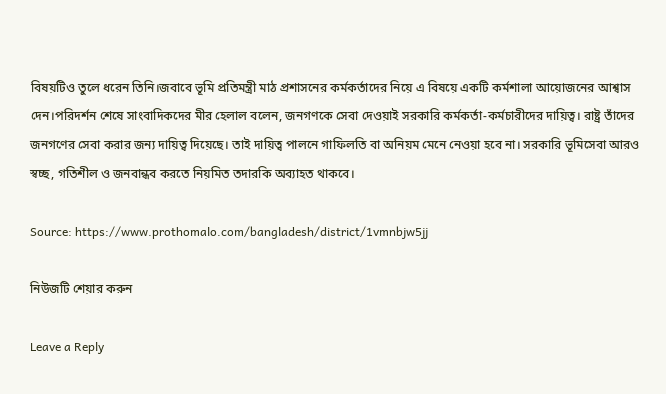বিষয়টিও তুলে ধরেন তিনি।জবাবে ভূমি প্রতিমন্ত্রী মাঠ প্রশাসনের কর্মকর্তাদের নিয়ে এ বিষয়ে একটি কর্মশালা আয়োজনের আশ্বাস দেন।পরিদর্শন শেষে সাংবাদিকদের মীর হেলাল বলেন, জনগণকে সেবা দেওয়াই সরকারি কর্মকর্তা-কর্মচারীদের দায়িত্ব। রাষ্ট্র তাঁদের জনগণের সেবা করার জন্য দায়িত্ব দিয়েছে। তাই দায়িত্ব পালনে গাফিলতি বা অনিয়ম মেনে নেওয়া হবে না। সরকারি ভূমিসেবা আরও স্বচ্ছ, গতিশীল ও জনবান্ধব করতে নিয়মিত তদারকি অব্যাহত থাকবে।

Source: https://www.prothomalo.com/bangladesh/district/1vmnbjw5jj

নিউজটি শেয়ার করুন

Leave a Reply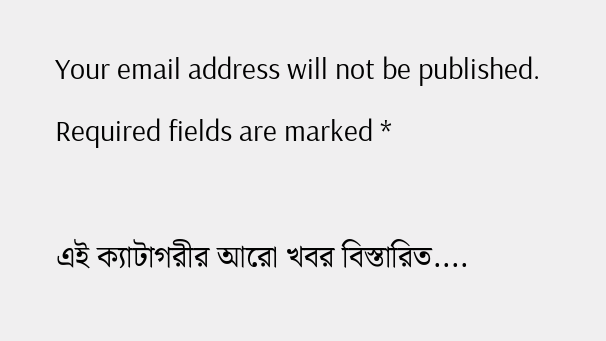Your email address will not be published. Required fields are marked *

এই ক্যাটাগরীর আরো খবর বিস্তারিত....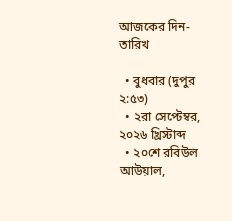আজকের দিন-তারিখ

  • বুধবার (দুপুর ২:৫৩)
  • ২রা সেপ্টেম্বর, ২০২৬ খ্রিস্টাব্দ
  • ২০শে রবিউল আউয়াল,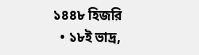১৪৪৮ হিজরি
  • ১৮ই ভাদ্র,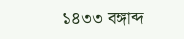১৪৩৩ বঙ্গাব্দ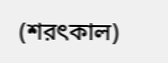(শরৎকাল)